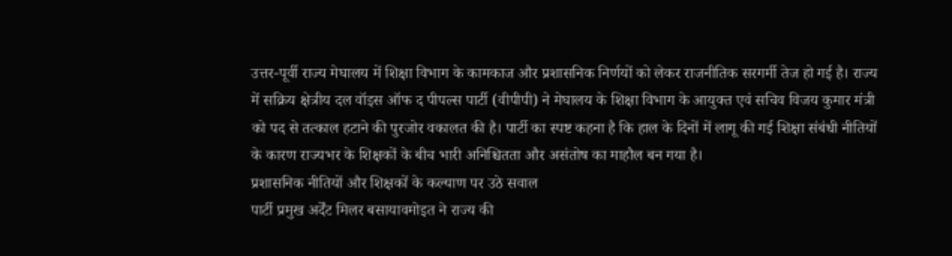उत्तर-पूर्वी राज्य मेघालय में शिक्षा विभाग के कामकाज और प्रशासनिक निर्णयों को लेकर राजनीतिक सरगर्मी तेज हो गई है। राज्य में सक्रिय क्षेत्रीय दल वॉइस ऑफ द पीपल्स पार्टी (वीपीपी) ने मेघालय के शिक्षा विभाग के आयुक्त एवं सचिव विजय कुमार मंत्री को पद से तत्काल हटाने की पुरजोर वकालत की है। पार्टी का स्पष्ट कहना है कि हाल के दिनों में लागू की गई शिक्षा संबंधी नीतियों के कारण राज्यभर के शिक्षकों के बीच भारी अनिश्चितता और असंतोष का माहौल बन गया है।
प्रशासनिक नीतियों और शिक्षकों के कल्याण पर उठे सवाल
पार्टी प्रमुख अर्देंट मिलर बसायावमोइत ने राज्य की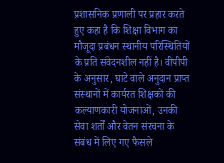प्रशासनिक प्रणाली पर प्रहार करते हुए कहा है कि शिक्षा विभाग का मौजूदा प्रबंधन स्थानीय परिस्थितियों के प्रति संवेदनशील नहीं है। वीपीपी के अनुसार, घाटे वाले अनुदान प्राप्त संस्थानों में कार्यरत शिक्षकों की कल्याणकारी योजनाओं, उनकी सेवा शर्तों और वेतन संरचना के संबंध में लिए गए फैसले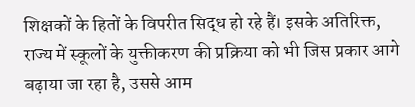शिक्षकों के हितों के विपरीत सिद्ध हो रहे हैं। इसके अतिरिक्त, राज्य में स्कूलों के युक्तीकरण की प्रक्रिया को भी जिस प्रकार आगे बढ़ाया जा रहा है, उससे आम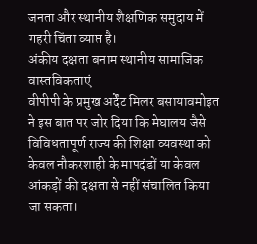जनता और स्थानीय शैक्षणिक समुदाय में गहरी चिंता व्याप्त है।
अंकीय दक्षता बनाम स्थानीय सामाजिक वास्तविकताएं
वीपीपी के प्रमुख अर्देंट मिलर बसायावमोइत ने इस बात पर जोर दिया कि मेघालय जैसे विविधतापूर्ण राज्य की शिक्षा व्यवस्था को केवल नौकरशाही के मापदंडों या केवल आंकड़ों की दक्षता से नहीं संचालित किया जा सकता।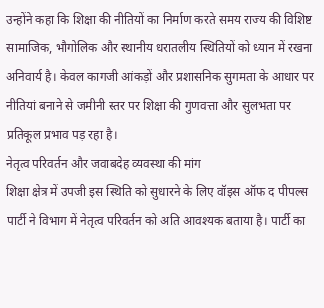उन्होंने कहा कि शिक्षा की नीतियों का निर्माण करते समय राज्य की विशिष्ट सामाजिक, भौगोलिक और स्थानीय धरातलीय स्थितियों को ध्यान में रखना अनिवार्य है। केवल कागजी आंकड़ों और प्रशासनिक सुगमता के आधार पर नीतियां बनाने से जमीनी स्तर पर शिक्षा की गुणवत्ता और सुलभता पर प्रतिकूल प्रभाव पड़ रहा है।
नेतृत्व परिवर्तन और जवाबदेह व्यवस्था की मांग
शिक्षा क्षेत्र में उपजी इस स्थिति को सुधारने के लिए वॉइस ऑफ द पीपल्स पार्टी ने विभाग में नेतृत्व परिवर्तन को अति आवश्यक बताया है। पार्टी का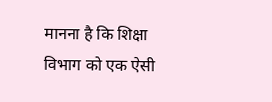मानना है कि शिक्षा विभाग को एक ऐसी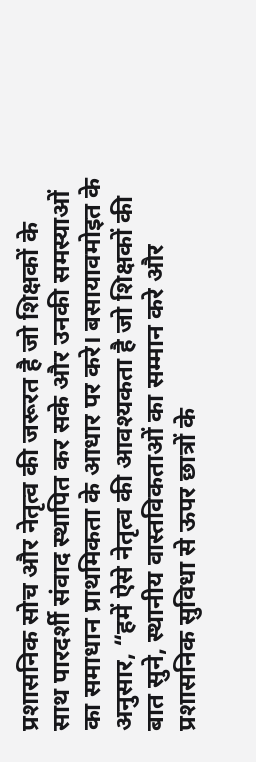प्रशासनिक सोच और नेतृत्व की जरूरत है जो शिक्षकों के साथ पारदर्शी संवाद स्थापित कर सके और उनकी समस्याओं का समाधान प्राथमिकता के आधार पर करे। बसायावमोइत के अनुसार, “हमें ऐसे नेतृत्व की आवश्यकता है जो शिक्षकों की बात सुने, स्थानीय वास्तविकताओं का सम्मान करे और प्रशासनिक सुविधा से ऊपर छात्रों के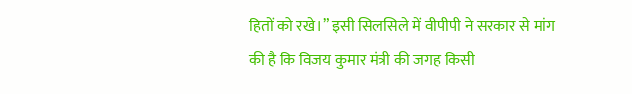हितों को रखे।” इसी सिलसिले में वीपीपी ने सरकार से मांग की है कि विजय कुमार मंत्री की जगह किसी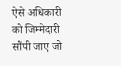ऐसे अधिकारी को जिम्मेदारी सौंपी जाए जो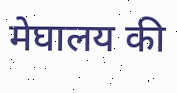मेघालय की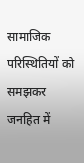सामाजिक परिस्थितियों को समझकर जनहित में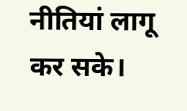नीतियां लागू कर सके।